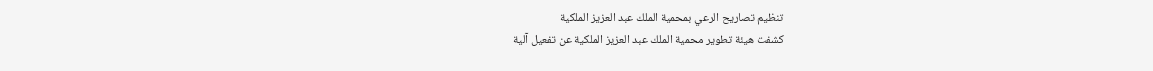تنظيم تصاريح الرعي بمحمية الملك عبد العزيز الملكية
كشفت هيئة تطوير محمية الملك عبد العزيز الملكية عن تفعيل آلية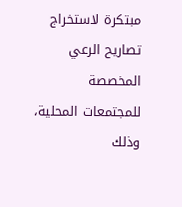مبتكرة لاستخراج تصاريح الرعي المخصصة للمجتمعات المحلية، وذلك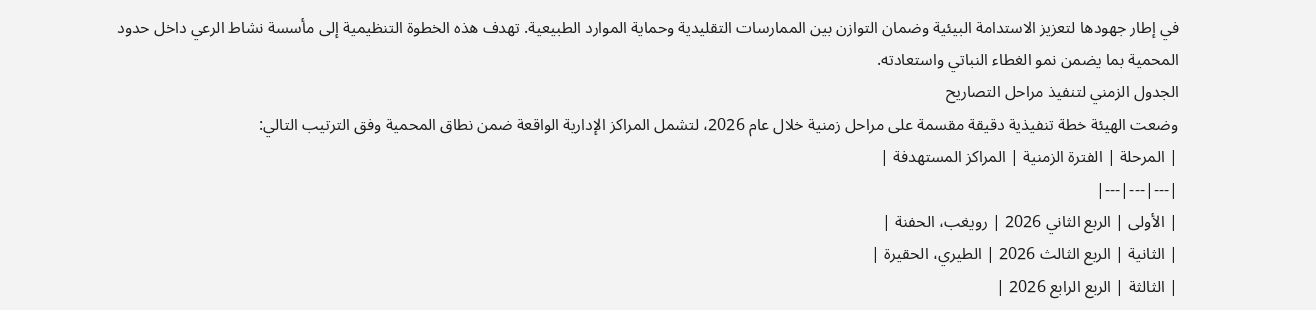في إطار جهودها لتعزيز الاستدامة البيئية وضمان التوازن بين الممارسات التقليدية وحماية الموارد الطبيعية. تهدف هذه الخطوة التنظيمية إلى مأسسة نشاط الرعي داخل حدود المحمية بما يضمن نمو الغطاء النباتي واستعادته.
الجدول الزمني لتنفيذ مراحل التصاريح
وضعت الهيئة خطة تنفيذية دقيقة مقسمة على مراحل زمنية خلال عام 2026، لتشمل المراكز الإدارية الواقعة ضمن نطاق المحمية وفق الترتيب التالي:
| المرحلة | الفترة الزمنية | المراكز المستهدفة |
|---|---|---|
| الأولى | الربع الثاني 2026 | رويغب، الحفنة |
| الثانية | الربع الثالث 2026 | الطيري، الحقيرة |
| الثالثة | الربع الرابع 2026 |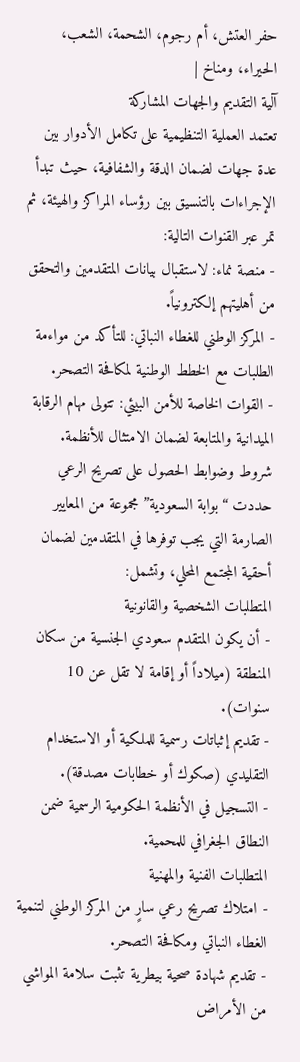حفر العتش، أم رجوم، الشحمة، الشعب، الحيراء، ومناخ |
آلية التقديم والجهات المشاركة
تعتمد العملية التنظيمية على تكامل الأدوار بين عدة جهات لضمان الدقة والشفافية، حيث تبدأ الإجراءات بالتنسيق بين رؤساء المراكز والهيئة، ثم تمر عبر القنوات التالية:
- منصة نماء: لاستقبال بيانات المتقدمين والتحقق من أهليتهم إلكترونياً.
- المركز الوطني للغطاء النباتي: للتأكد من مواءمة الطلبات مع الخطط الوطنية لمكافحة التصحر.
- القوات الخاصة للأمن البيئي: تتولى مهام الرقابة الميدانية والمتابعة لضمان الامتثال للأنظمة.
شروط وضوابط الحصول على تصريح الرعي
حددت “بوابة السعودية” مجموعة من المعايير الصارمة التي يجب توفرها في المتقدمين لضمان أحقية المجتمع المحلي، وتشمل:
المتطلبات الشخصية والقانونية
- أن يكون المتقدم سعودي الجنسية من سكان المنطقة (ميلاداً أو إقامة لا تقل عن 10 سنوات).
- تقديم إثباتات رسمية للملكية أو الاستخدام التقليدي (صكوك أو خطابات مصدقة).
- التسجيل في الأنظمة الحكومية الرسمية ضمن النطاق الجغرافي للمحمية.
المتطلبات الفنية والمهنية
- امتلاك تصريح رعي سارٍ من المركز الوطني لتنمية الغطاء النباتي ومكافحة التصحر.
- تقديم شهادة صحية بيطرية تثبت سلامة المواشي من الأمراض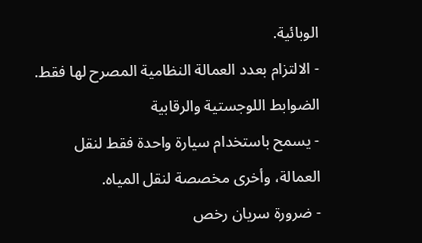الوبائية.
- الالتزام بعدد العمالة النظامية المصرح لها فقط.
الضوابط اللوجستية والرقابية
- يسمح باستخدام سيارة واحدة فقط لنقل العمالة، وأخرى مخصصة لنقل المياه.
- ضرورة سريان رخص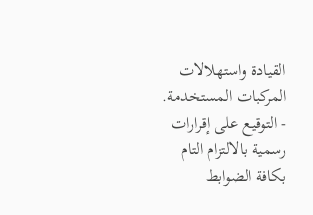القيادة واستهلالات المركبات المستخدمة.
- التوقيع على إقرارات رسمية بالالتزام التام بكافة الضوابط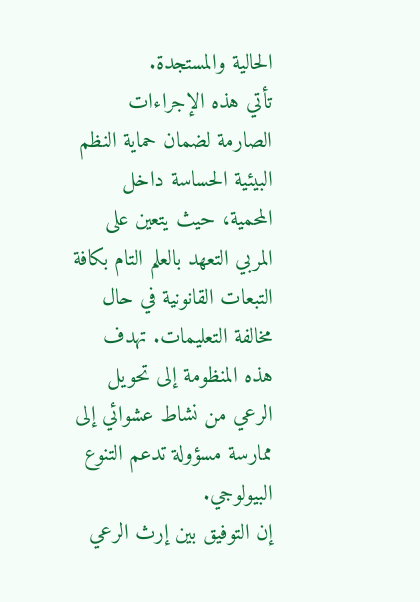الحالية والمستجدة.
تأتي هذه الإجراءات الصارمة لضمان حماية النظم البيئية الحساسة داخل المحمية، حيث يتعين على المربي التعهد بالعلم التام بكافة التبعات القانونية في حال مخالفة التعليمات. تهدف هذه المنظومة إلى تحويل الرعي من نشاط عشوائي إلى ممارسة مسؤولة تدعم التنوع البيولوجي.
إن التوفيق بين إرث الرعي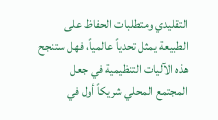التقليدي ومتطلبات الحفاظ على الطبيعة يمثل تحدياً عالمياً، فهل ستنجح هذه الآليات التنظيمية في جعل المجتمع المحلي شريكاً أول في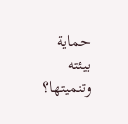حماية بيئته وتنميتها؟